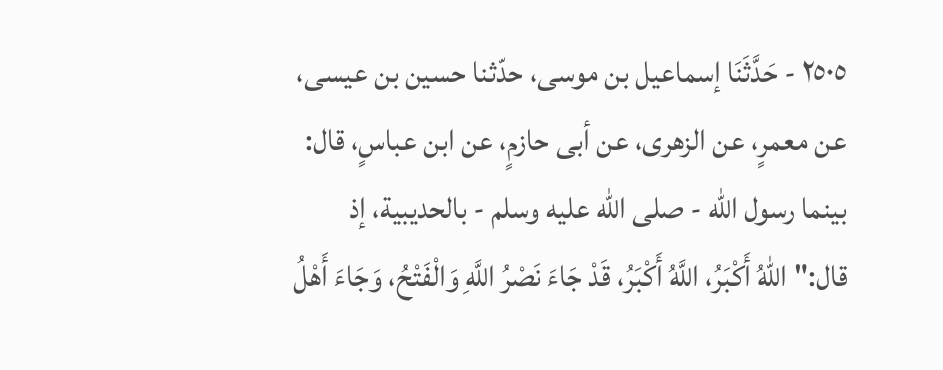٢٥٠٥ - حَدَّثَنَا إسماعيل بن موسى، حدّثنا حسين بن عيسى، عن معمرٍ، عن الزهرى، عن أبى حازمٍ، عن ابن عباسٍ، قال: بينما رسول الله - صلى الله عليه وسلم - بالحديبية، إذ قال:"اللهُ أَكْبَرُ، اللَّهُ أَكْبَرُ، قَدْ جَاءَ نَصْرُ اللَّهِ وَالْفَتْحُ، وَجَاءَ أَهْلُ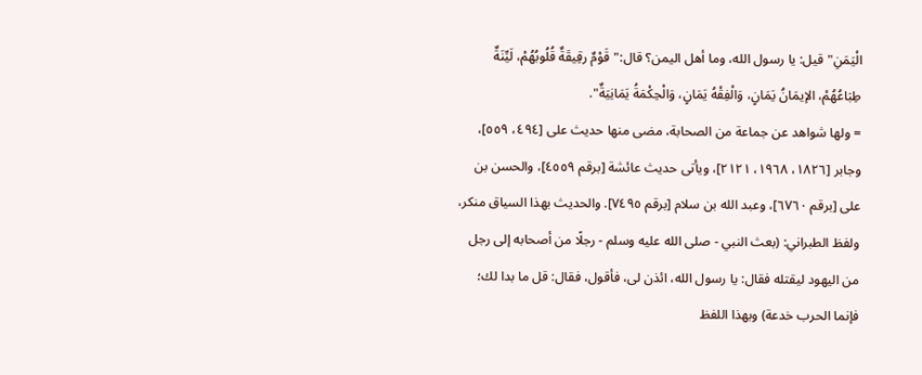الْيَمَنِ" قيل: يا رسول الله، وما أهل اليمن؟ قال:"قَوْمٌ رقِيقَةٌ قُلُوبُهُمْ، لَيِّنَةٌ طِبَاعُهُمْ، الإيمَانُ يَمَانٍ، وَالْفِقْهُ يَمَانٍ، وَالْحِكْمَةُ يَمَانِيَةٌ".
= ولها شواهد عن جماعة من الصحابة، مضى منها حديث على [٤٩٤، ٥٥٩]، وجابر [١٨٢٦، ١٩٦٨، ٢١٢١]، ويأتى حديث عائشة [برقم ٤٥٥٩]، والحسن بن على [برقم ٦٧٦٠]، وعبد الله بن سلام [برقم ٧٤٩٥]. والحديث بهذا السياق منكر، ولفظ الطبراني: (بعث النبي - صلى الله عليه وسلم - رجلًا من أصحابه إلى رجل من اليهود ليقتله فقال: يا رسول الله، ائذن لى، فأقول، فقال: قل ما بدا لك؛ فإنما الحرب خدعة) وبهذا اللفظ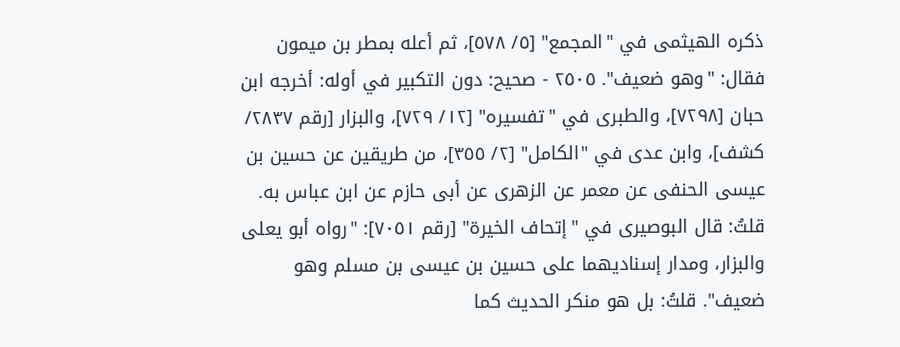ذكره الهيثمى في "المجمع" [٥/ ٥٧٨]، ثم أعله بمطر بن ميمون فقال: "وهو ضعيف". ٢٥٠٥ - صحيح: دون التكبير في أوله: أخرجه ابن حبان [٧٢٩٨]، والطبرى في "تفسيره" [١٢/ ٧٢٩]، والبزار [رقم ٢٨٣٧/ كشف]، وابن عدى في "الكامل" [٢/ ٣٥٥]، من طريقين عن حسين بن عيسى الحنفى عن معمر عن الزهرى عن أبى حازم عن ابن عباس به. قلتُ: قال البوصيرى في "إتحاف الخيرة" [رقم ٧٠٥١]: "رواه أبو يعلى والبزار، ومدار إسناديهما على حسين بن عيسى بن مسلم وهو ضعيف". قلتُ: بل هو منكر الحديث كما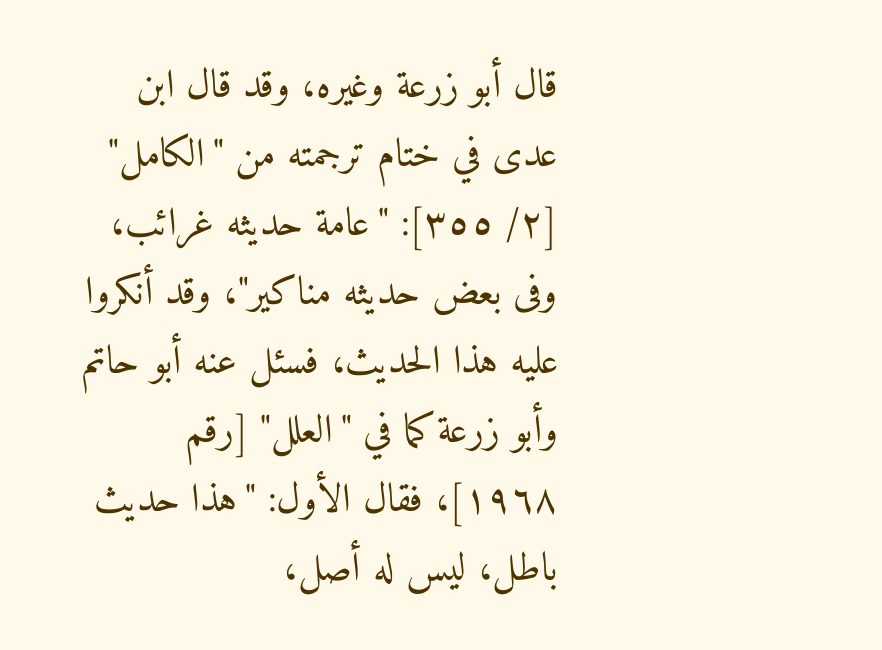قال أبو زرعة وغيره، وقد قال ابن عدى في ختام ترجمته من "الكامل" [٢/ ٣٥٥]: "عامة حديثه غرائب، وفى بعض حديثه مناكير"، وقد أنكروا عليه هذا الحديث، فسئل عنه أبو حاتم وأبو زرعة كما في "العلل" [رقم ١٩٦٨]، فقال الأول: "هذا حديث باطل، ليس له أصل،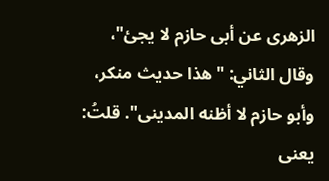الزهرى عن أبى حازم لا يجئ"، وقال الثاني: "هذا حديث منكر، وأبو حازم لا أظنه المدينى". قلتُ: يعنى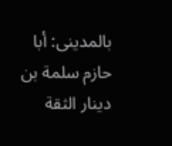بالمدينى: أبا حازم سلمة بن دينار الثقة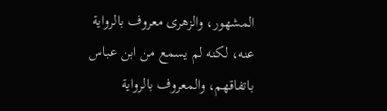المشهور، والزهرى معروف بالرواية عنه، لكنه لم يسمع من ابن عباس باتفاقهم، والمعروف بالرواية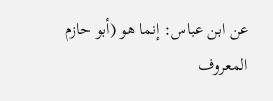عن ابن عباس: إنما هو (أبو حازم المعروف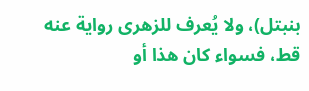بنبتل)، ولا يُعرف للزهرى رواية عنه قط، فسواء كان هذا أو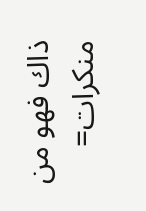ذاك فهو من منكرات=